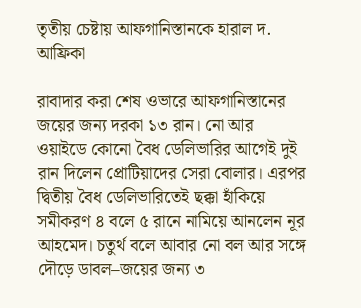তৃতীয় চেষ্টায় আফগানিস্তানকে হারাল দ. আফ্রিকা

রাবাদার করা শেষ ওভারে আফগানিস্তানের জয়ের জন্য দরকা ১৩ রান। নো আর ওয়াইডে কোনো বৈধ ডেলিভারির আগেই দুই রান দিলেন প্রোটিয়াদের সেরা বোলার। এরপর দ্বিতীয় বৈধ ডেলিভারিতেই ছক্কা হাঁকিয়ে সমীকরণ ৪ বলে ৫ রানে নামিয়ে আনলেন নূর আহমেদ। চতুর্থ বলে আবার নো বল আর সঙ্গে দৌড়ে ডাবল–জয়ের জন্য ৩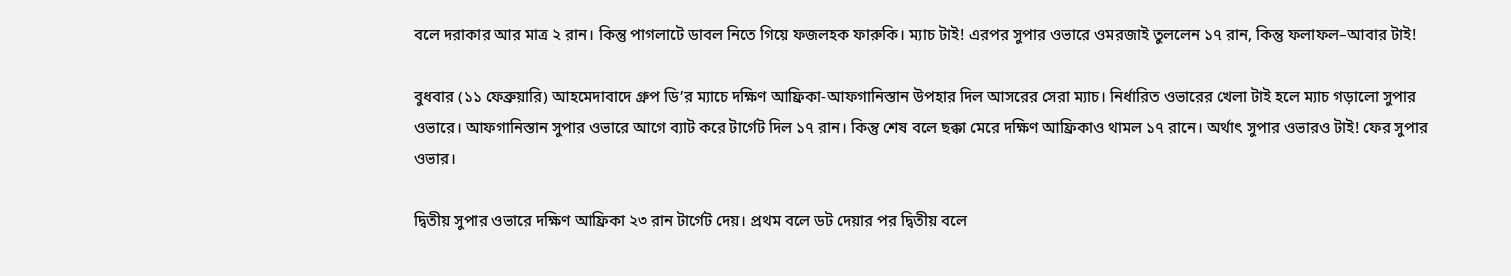বলে দরাকার আর মাত্র ২ রান। কিন্তু পাগলাটে ডাবল নিতে গিয়ে ফজলহক ফারুকি। ম্যাচ টাই! এরপর সুপার ওভারে ওমরজাই তুললেন ১৭ রান, কিন্তু ফলাফল–আবার টাই!

বুধবার (১১ ফেব্রুয়ারি) আহমেদাবাদে গ্রুপ ডি’র ম্যাচে দক্ষিণ আফ্রিকা-আফগানিস্তান উপহার দিল আসরের সেরা ম্যাচ। নির্ধারিত ওভারের খেলা টাই হলে ম্যাচ গড়ালো সুপার ওভারে। আফগানিস্তান সুপার ওভারে আগে ব্যাট করে টার্গেট দিল ১৭ রান। কিন্তু শেষ বলে ছক্কা মেরে দক্ষিণ আফ্রিকাও থামল ১৭ রানে। অর্থাৎ সুপার ওভারও টাই! ফের সুপার ওভার।

দ্বিতীয় সুপার ওভারে দক্ষিণ আফ্রিকা ২৩ রান টার্গেট দেয়। প্রথম বলে ডট দেয়ার পর দ্বিতীয় বলে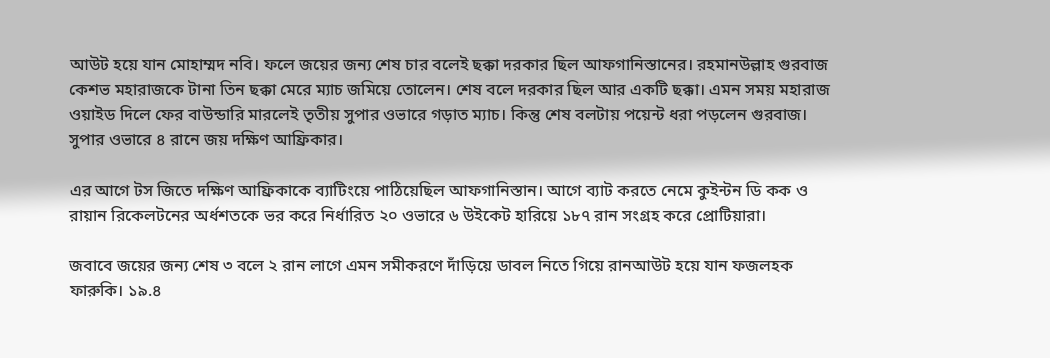আউট হয়ে যান মোহাম্মদ নবি। ফলে জয়ের জন্য শেষ চার বলেই ছক্কা দরকার ছিল আফগানিস্তানের। রহমানউল্লাহ গুরবাজ কেশভ মহারাজকে টানা তিন ছক্কা মেরে ম্যাচ জমিয়ে তোলেন। শেষ বলে দরকার ছিল আর একটি ছক্কা। এমন সময় মহারাজ ওয়াইড দিলে ফের বাউন্ডারি মারলেই তৃতীয় সুপার ওভারে গড়াত ম্যাচ। কিন্তু শেষ বলটায় পয়েন্ট ধরা পড়লেন গুরবাজ। সুপার ওভারে ৪ রানে জয় দক্ষিণ আফ্রিকার।

এর আগে টস জিতে দক্ষিণ আফ্রিকাকে ব্যাটিংয়ে পাঠিয়েছিল আফগানিস্তান। আগে ব্যাট করতে নেমে কুইন্টন ডি কক ও রায়ান রিকেলটনের অর্ধশতকে ভর করে নির্ধারিত ২০ ওভারে ৬ উইকেট হারিয়ে ১৮৭ রান সংগ্রহ করে প্রোটিয়ারা।

জবাবে জয়ের জন্য শেষ ৩ বলে ২ রান লাগে এমন সমীকরণে দাঁড়িয়ে ডাবল নিতে গিয়ে রানআউট হয়ে যান ফজলহক ফারুকি। ১৯.৪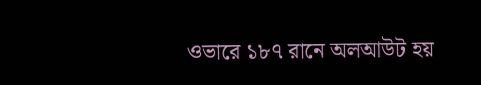ওভারে ১৮৭ রানে অলআউট হয়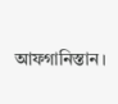আফগানিস্তান।